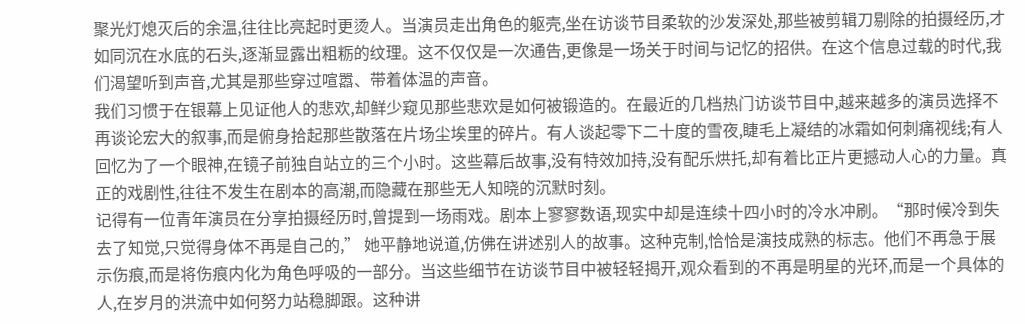聚光灯熄灭后的余温,往往比亮起时更烫人。当演员走出角色的躯壳,坐在访谈节目柔软的沙发深处,那些被剪辑刀剔除的拍摄经历,才如同沉在水底的石头,逐渐显露出粗粝的纹理。这不仅仅是一次通告,更像是一场关于时间与记忆的招供。在这个信息过载的时代,我们渴望听到声音,尤其是那些穿过喧嚣、带着体温的声音。
我们习惯于在银幕上见证他人的悲欢,却鲜少窥见那些悲欢是如何被锻造的。在最近的几档热门访谈节目中,越来越多的演员选择不再谈论宏大的叙事,而是俯身拾起那些散落在片场尘埃里的碎片。有人谈起零下二十度的雪夜,睫毛上凝结的冰霜如何刺痛视线;有人回忆为了一个眼神,在镜子前独自站立的三个小时。这些幕后故事,没有特效加持,没有配乐烘托,却有着比正片更撼动人心的力量。真正的戏剧性,往往不发生在剧本的高潮,而隐藏在那些无人知晓的沉默时刻。
记得有一位青年演员在分享拍摄经历时,曾提到一场雨戏。剧本上寥寥数语,现实中却是连续十四小时的冷水冲刷。“那时候冷到失去了知觉,只觉得身体不再是自己的,” 她平静地说道,仿佛在讲述别人的故事。这种克制,恰恰是演技成熟的标志。他们不再急于展示伤痕,而是将伤痕内化为角色呼吸的一部分。当这些细节在访谈节目中被轻轻揭开,观众看到的不再是明星的光环,而是一个具体的人,在岁月的洪流中如何努力站稳脚跟。这种讲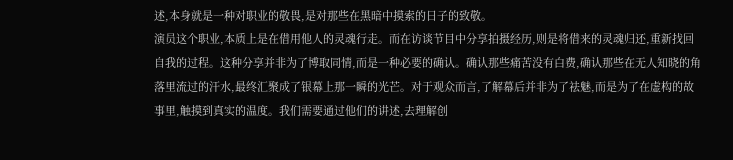述,本身就是一种对职业的敬畏,是对那些在黑暗中摸索的日子的致敬。
演员这个职业,本质上是在借用他人的灵魂行走。而在访谈节目中分享拍摄经历,则是将借来的灵魂归还,重新找回自我的过程。这种分享并非为了博取同情,而是一种必要的确认。确认那些痛苦没有白费,确认那些在无人知晓的角落里流过的汗水,最终汇聚成了银幕上那一瞬的光芒。对于观众而言,了解幕后并非为了祛魅,而是为了在虚构的故事里,触摸到真实的温度。我们需要通过他们的讲述,去理解创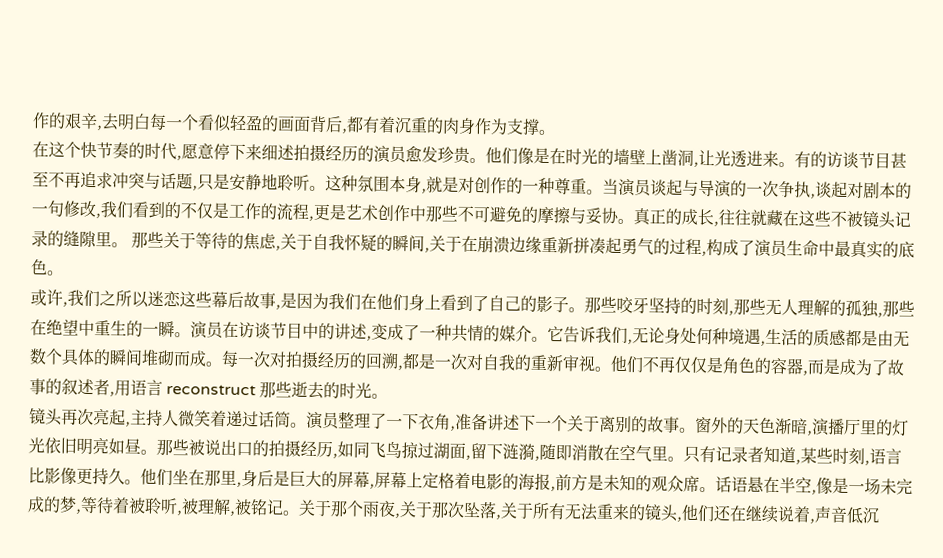作的艰辛,去明白每一个看似轻盈的画面背后,都有着沉重的肉身作为支撑。
在这个快节奏的时代,愿意停下来细述拍摄经历的演员愈发珍贵。他们像是在时光的墙壁上凿洞,让光透进来。有的访谈节目甚至不再追求冲突与话题,只是安静地聆听。这种氛围本身,就是对创作的一种尊重。当演员谈起与导演的一次争执,谈起对剧本的一句修改,我们看到的不仅是工作的流程,更是艺术创作中那些不可避免的摩擦与妥协。真正的成长,往往就藏在这些不被镜头记录的缝隙里。 那些关于等待的焦虑,关于自我怀疑的瞬间,关于在崩溃边缘重新拼凑起勇气的过程,构成了演员生命中最真实的底色。
或许,我们之所以迷恋这些幕后故事,是因为我们在他们身上看到了自己的影子。那些咬牙坚持的时刻,那些无人理解的孤独,那些在绝望中重生的一瞬。演员在访谈节目中的讲述,变成了一种共情的媒介。它告诉我们,无论身处何种境遇,生活的质感都是由无数个具体的瞬间堆砌而成。每一次对拍摄经历的回溯,都是一次对自我的重新审视。他们不再仅仅是角色的容器,而是成为了故事的叙述者,用语言 reconstruct 那些逝去的时光。
镜头再次亮起,主持人微笑着递过话筒。演员整理了一下衣角,准备讲述下一个关于离别的故事。窗外的天色渐暗,演播厅里的灯光依旧明亮如昼。那些被说出口的拍摄经历,如同飞鸟掠过湖面,留下涟漪,随即消散在空气里。只有记录者知道,某些时刻,语言比影像更持久。他们坐在那里,身后是巨大的屏幕,屏幕上定格着电影的海报,前方是未知的观众席。话语悬在半空,像是一场未完成的梦,等待着被聆听,被理解,被铭记。关于那个雨夜,关于那次坠落,关于所有无法重来的镜头,他们还在继续说着,声音低沉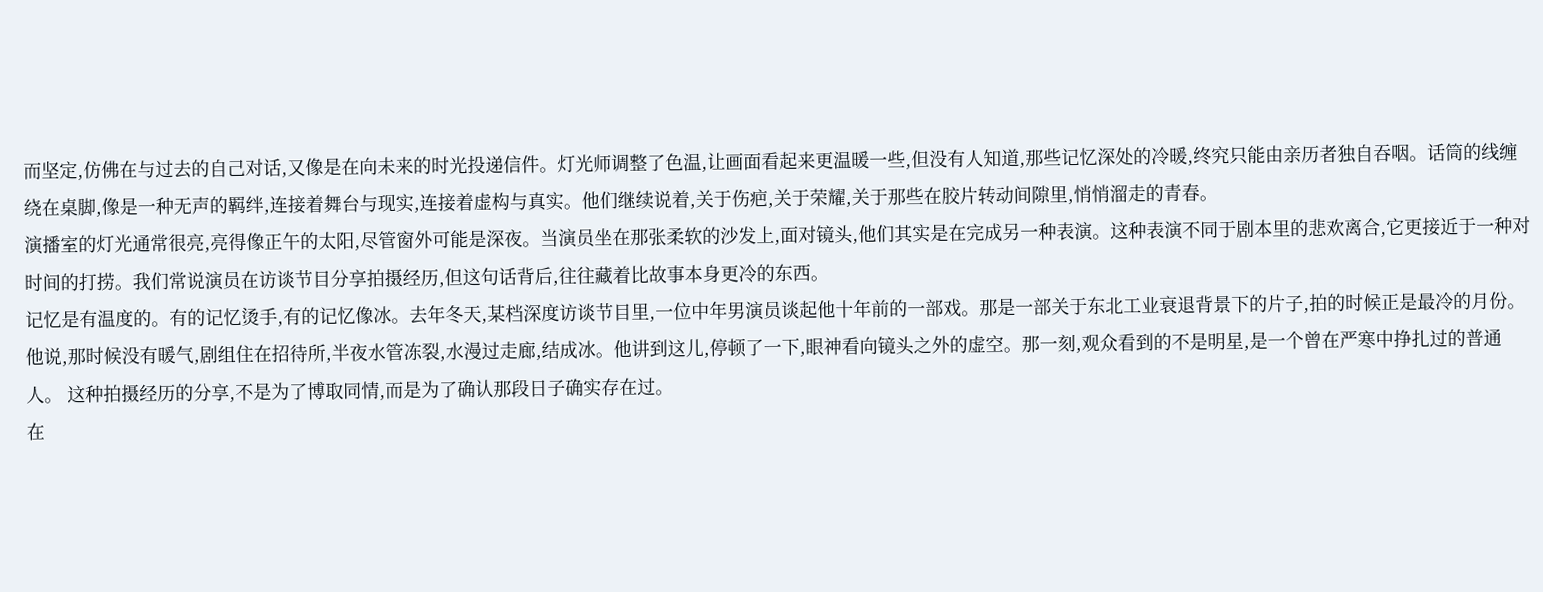而坚定,仿佛在与过去的自己对话,又像是在向未来的时光投递信件。灯光师调整了色温,让画面看起来更温暖一些,但没有人知道,那些记忆深处的冷暖,终究只能由亲历者独自吞咽。话筒的线缠绕在桌脚,像是一种无声的羁绊,连接着舞台与现实,连接着虚构与真实。他们继续说着,关于伤疤,关于荣耀,关于那些在胶片转动间隙里,悄悄溜走的青春。
演播室的灯光通常很亮,亮得像正午的太阳,尽管窗外可能是深夜。当演员坐在那张柔软的沙发上,面对镜头,他们其实是在完成另一种表演。这种表演不同于剧本里的悲欢离合,它更接近于一种对时间的打捞。我们常说演员在访谈节目分享拍摄经历,但这句话背后,往往藏着比故事本身更冷的东西。
记忆是有温度的。有的记忆烫手,有的记忆像冰。去年冬天,某档深度访谈节目里,一位中年男演员谈起他十年前的一部戏。那是一部关于东北工业衰退背景下的片子,拍的时候正是最冷的月份。他说,那时候没有暖气,剧组住在招待所,半夜水管冻裂,水漫过走廊,结成冰。他讲到这儿,停顿了一下,眼神看向镜头之外的虚空。那一刻,观众看到的不是明星,是一个曾在严寒中挣扎过的普通人。 这种拍摄经历的分享,不是为了博取同情,而是为了确认那段日子确实存在过。
在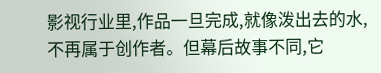影视行业里,作品一旦完成,就像泼出去的水,不再属于创作者。但幕后故事不同,它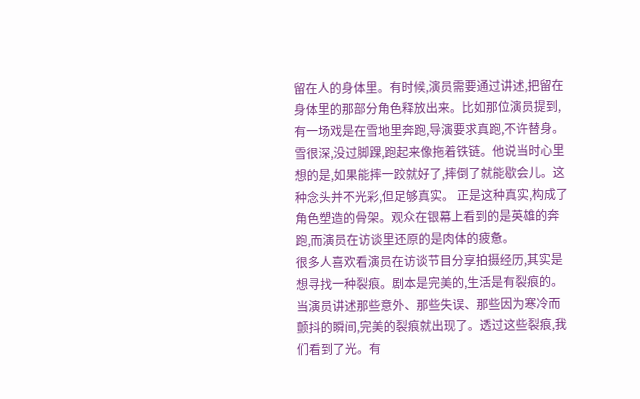留在人的身体里。有时候,演员需要通过讲述,把留在身体里的那部分角色释放出来。比如那位演员提到,有一场戏是在雪地里奔跑,导演要求真跑,不许替身。雪很深,没过脚踝,跑起来像拖着铁链。他说当时心里想的是,如果能摔一跤就好了,摔倒了就能歇会儿。这种念头并不光彩,但足够真实。 正是这种真实,构成了角色塑造的骨架。观众在银幕上看到的是英雄的奔跑,而演员在访谈里还原的是肉体的疲惫。
很多人喜欢看演员在访谈节目分享拍摄经历,其实是想寻找一种裂痕。剧本是完美的,生活是有裂痕的。当演员讲述那些意外、那些失误、那些因为寒冷而颤抖的瞬间,完美的裂痕就出现了。透过这些裂痕,我们看到了光。有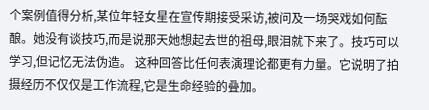个案例值得分析,某位年轻女星在宣传期接受采访,被问及一场哭戏如何酝酿。她没有谈技巧,而是说那天她想起去世的祖母,眼泪就下来了。技巧可以学习,但记忆无法伪造。 这种回答比任何表演理论都更有力量。它说明了拍摄经历不仅仅是工作流程,它是生命经验的叠加。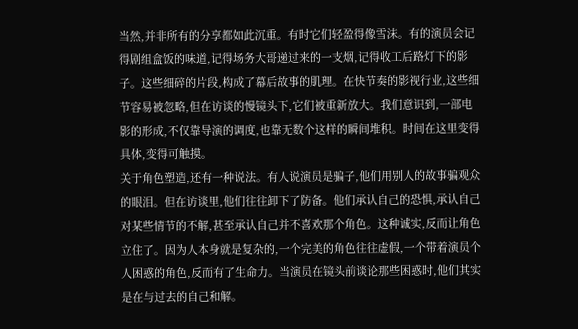当然,并非所有的分享都如此沉重。有时它们轻盈得像雪沫。有的演员会记得剧组盒饭的味道,记得场务大哥递过来的一支烟,记得收工后路灯下的影子。这些细碎的片段,构成了幕后故事的肌理。在快节奏的影视行业,这些细节容易被忽略,但在访谈的慢镜头下,它们被重新放大。我们意识到,一部电影的形成,不仅靠导演的调度,也靠无数个这样的瞬间堆积。时间在这里变得具体,变得可触摸。
关于角色塑造,还有一种说法。有人说演员是骗子,他们用别人的故事骗观众的眼泪。但在访谈里,他们往往卸下了防备。他们承认自己的恐惧,承认自己对某些情节的不解,甚至承认自己并不喜欢那个角色。这种诚实,反而让角色立住了。因为人本身就是复杂的,一个完美的角色往往虚假,一个带着演员个人困惑的角色,反而有了生命力。当演员在镜头前谈论那些困惑时,他们其实是在与过去的自己和解。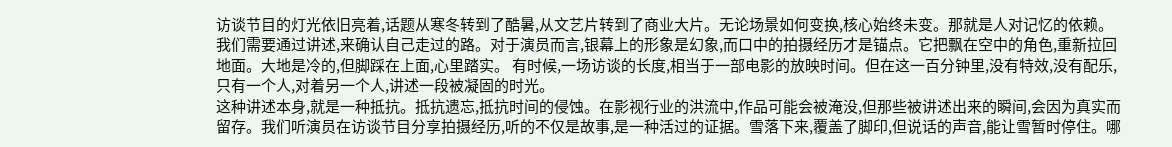访谈节目的灯光依旧亮着,话题从寒冬转到了酷暑,从文艺片转到了商业大片。无论场景如何变换,核心始终未变。那就是人对记忆的依赖。我们需要通过讲述,来确认自己走过的路。对于演员而言,银幕上的形象是幻象,而口中的拍摄经历才是锚点。它把飘在空中的角色,重新拉回地面。大地是冷的,但脚踩在上面,心里踏实。 有时候,一场访谈的长度,相当于一部电影的放映时间。但在这一百分钟里,没有特效,没有配乐,只有一个人,对着另一个人,讲述一段被凝固的时光。
这种讲述本身,就是一种抵抗。抵抗遗忘,抵抗时间的侵蚀。在影视行业的洪流中,作品可能会被淹没,但那些被讲述出来的瞬间,会因为真实而留存。我们听演员在访谈节目分享拍摄经历,听的不仅是故事,是一种活过的证据。雪落下来,覆盖了脚印,但说话的声音,能让雪暂时停住。哪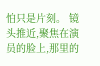怕只是片刻。 镜头推近,聚焦在演员的脸上,那里的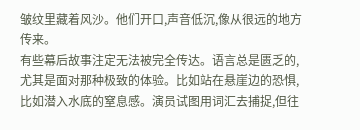皱纹里藏着风沙。他们开口,声音低沉,像从很远的地方传来。
有些幕后故事注定无法被完全传达。语言总是匮乏的,尤其是面对那种极致的体验。比如站在悬崖边的恐惧,比如潜入水底的窒息感。演员试图用词汇去捕捉,但往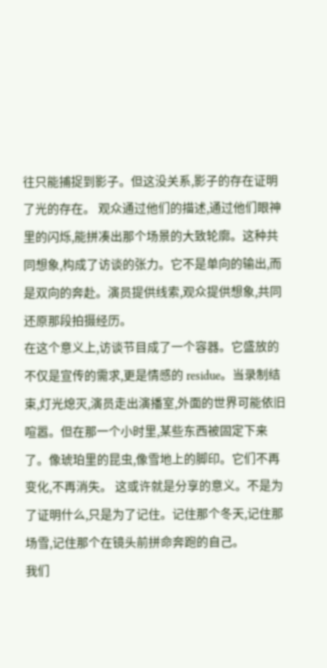往只能捕捉到影子。但这没关系,影子的存在证明了光的存在。 观众通过他们的描述,通过他们眼神里的闪烁,能拼凑出那个场景的大致轮廓。这种共同想象,构成了访谈的张力。它不是单向的输出,而是双向的奔赴。演员提供线索,观众提供想象,共同还原那段拍摄经历。
在这个意义上,访谈节目成了一个容器。它盛放的不仅是宣传的需求,更是情感的 residue。当录制结束,灯光熄灭,演员走出演播室,外面的世界可能依旧喧嚣。但在那一个小时里,某些东西被固定下来了。像琥珀里的昆虫,像雪地上的脚印。它们不再变化,不再消失。 这或许就是分享的意义。不是为了证明什么,只是为了记住。记住那个冬天,记住那场雪,记住那个在镜头前拼命奔跑的自己。
我们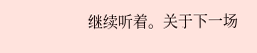继续听着。关于下一场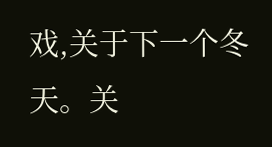戏,关于下一个冬天。关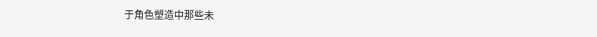于角色塑造中那些未